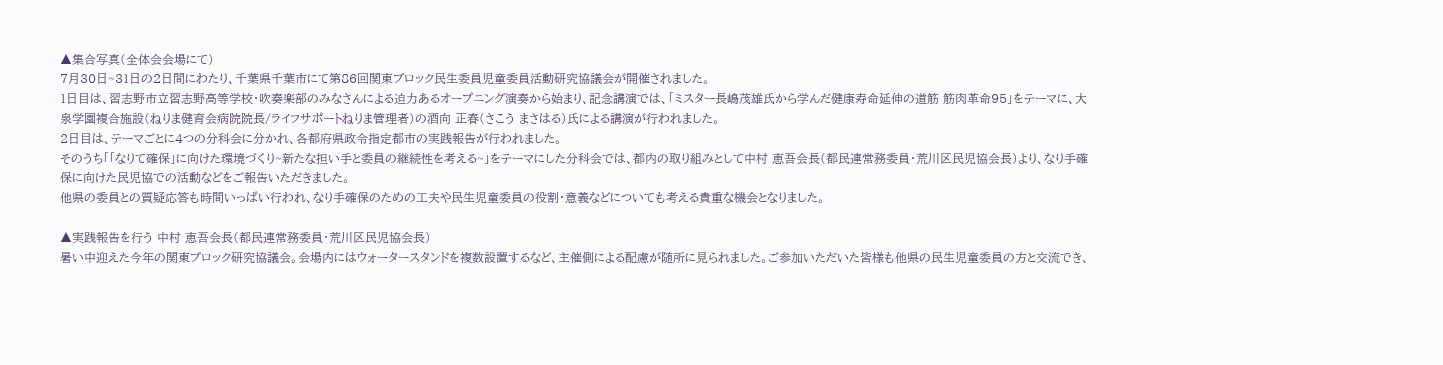▲集合写真(全体会会場にて)
7月30日~31日の2日間にわたり、千葉県千葉市にて第86回関東ブロック民生委員児童委員活動研究協議会が開催されました。
1日目は、習志野市立習志野高等学校・吹奏楽部のみなさんによる迫力あるオープニング演奏から始まり、記念講演では、「ミスター長嶋茂雄氏から学んだ健康寿命延伸の道筋 筋肉革命95」をテーマに、大泉学園複合施設(ねりま健育会病院院長/ライフサポートねりま管理者)の酒向 正春(さこう まさはる)氏による講演が行われました。
2日目は、テーマごとに4つの分科会に分かれ、各都府県政令指定都市の実践報告が行われました。
そのうち「「なりて確保」に向けた環境づくり~新たな担い手と委員の継続性を考える~」をテーマにした分科会では、都内の取り組みとして中村 恵吾会長(都民連常務委員・荒川区民児協会長)より、なり手確保に向けた民児協での活動などをご報告いただきました。
他県の委員との質疑応答も時間いっぱい行われ、なり手確保のための工夫や民生児童委員の役割・意義などについても考える貴重な機会となりました。

▲実践報告を行う 中村 恵吾会長(都民連常務委員・荒川区民児協会長)
暑い中迎えた今年の関東ブロック研究協議会。会場内にはウォータースタンドを複数設置するなど、主催側による配慮が随所に見られました。ご参加いただいた皆様も他県の民生児童委員の方と交流でき、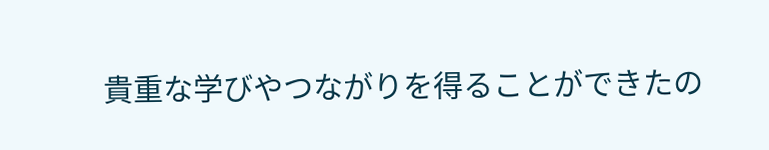貴重な学びやつながりを得ることができたの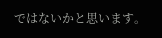ではないかと思います。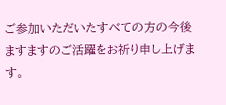ご参加いただいたすべての方の今後ますますのご活躍をお祈り申し上げます。